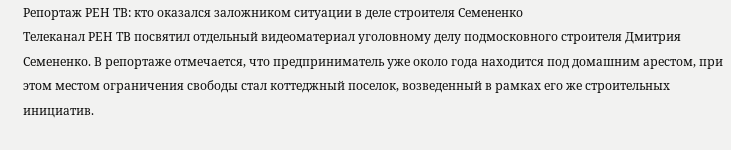Репортаж РЕН ТВ: кто оказался заложником ситуации в деле строителя Семененко
Телеканал РЕН ТВ посвятил отдельный видеоматериал уголовному делу подмосковного строителя Дмитрия Семененко. В репортаже отмечается, что предприниматель уже около года находится под домашним арестом, при этом местом ограничения свободы стал коттеджный поселок, возведенный в рамках его же строительных инициатив.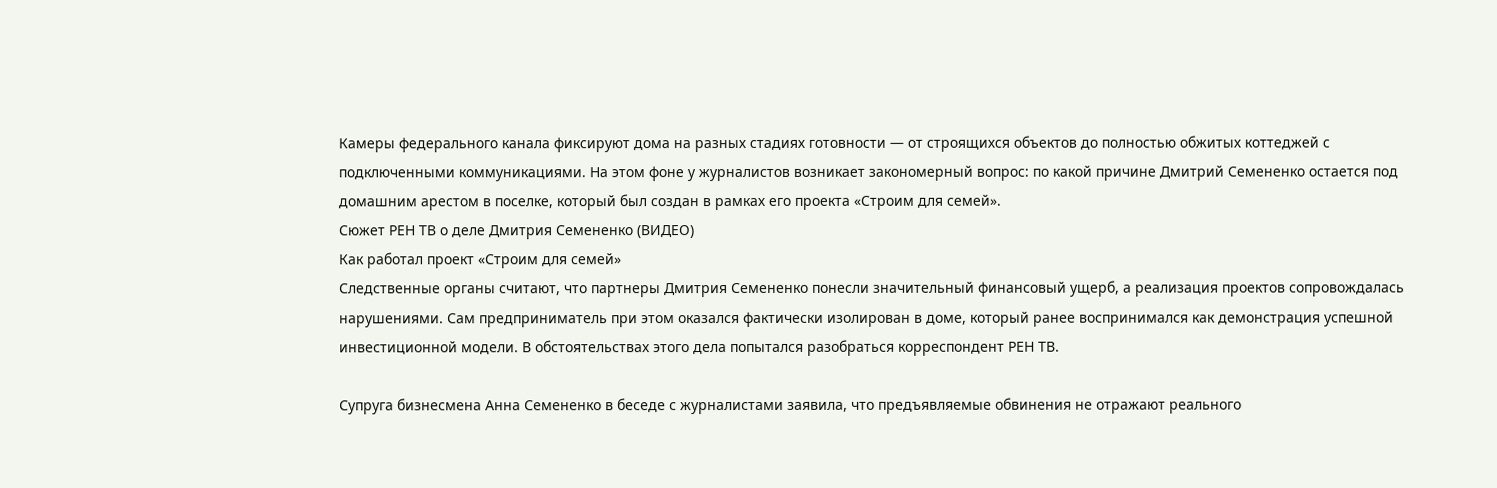Камеры федерального канала фиксируют дома на разных стадиях готовности — от строящихся объектов до полностью обжитых коттеджей с подключенными коммуникациями. На этом фоне у журналистов возникает закономерный вопрос: по какой причине Дмитрий Семененко остается под домашним арестом в поселке, который был создан в рамках его проекта «Строим для семей».
Сюжет РЕН ТВ о деле Дмитрия Семененко (ВИДЕО)
Как работал проект «Строим для семей»
Следственные органы считают, что партнеры Дмитрия Семененко понесли значительный финансовый ущерб, а реализация проектов сопровождалась нарушениями. Сам предприниматель при этом оказался фактически изолирован в доме, который ранее воспринимался как демонстрация успешной инвестиционной модели. В обстоятельствах этого дела попытался разобраться корреспондент РЕН ТВ.

Супруга бизнесмена Анна Семененко в беседе с журналистами заявила, что предъявляемые обвинения не отражают реального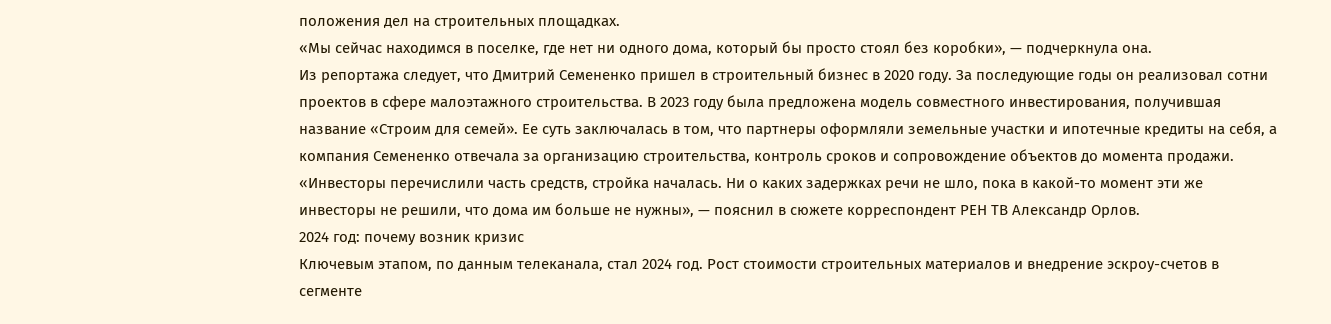положения дел на строительных площадках.
«Мы сейчас находимся в поселке, где нет ни одного дома, который бы просто стоял без коробки», — подчеркнула она.
Из репортажа следует, что Дмитрий Семененко пришел в строительный бизнес в 2020 году. За последующие годы он реализовал сотни проектов в сфере малоэтажного строительства. В 2023 году была предложена модель совместного инвестирования, получившая название «Строим для семей». Ее суть заключалась в том, что партнеры оформляли земельные участки и ипотечные кредиты на себя, а компания Семененко отвечала за организацию строительства, контроль сроков и сопровождение объектов до момента продажи.
«Инвесторы перечислили часть средств, стройка началась. Ни о каких задержках речи не шло, пока в какой-то момент эти же инвесторы не решили, что дома им больше не нужны», — пояснил в сюжете корреспондент РЕН ТВ Александр Орлов.
2024 год: почему возник кризис
Ключевым этапом, по данным телеканала, стал 2024 год. Рост стоимости строительных материалов и внедрение эскроу-счетов в сегменте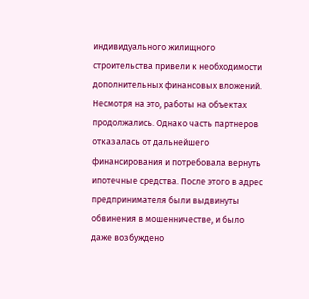индивидуального жилищного строительства привели к необходимости дополнительных финансовых вложений. Несмотря на это, работы на объектах продолжались. Однако часть партнеров отказалась от дальнейшего финансирования и потребовала вернуть ипотечные средства. После этого в адрес предпринимателя были выдвинуты обвинения в мошенничестве, и было даже возбуждено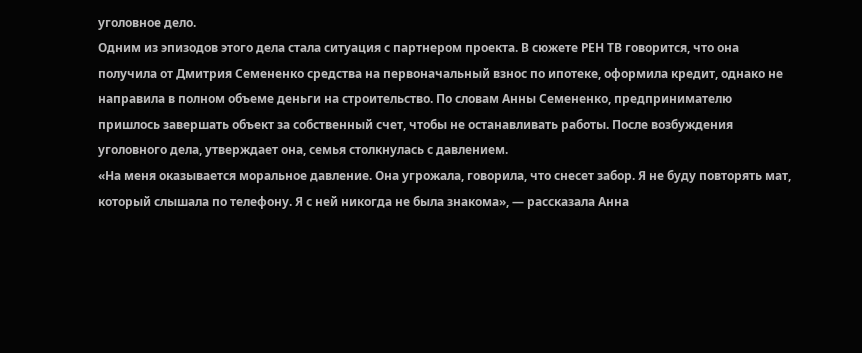уголовное дело.
Одним из эпизодов этого дела стала ситуация с партнером проекта. В сюжете РЕН ТВ говорится, что она получила от Дмитрия Семененко средства на первоначальный взнос по ипотеке, оформила кредит, однако не направила в полном объеме деньги на строительство. По словам Анны Семененко, предпринимателю пришлось завершать объект за собственный счет, чтобы не останавливать работы. После возбуждения уголовного дела, утверждает она, семья столкнулась с давлением.
«На меня оказывается моральное давление. Она угрожала, говорила, что снесет забор. Я не буду повторять мат, который слышала по телефону. Я с ней никогда не была знакома», — рассказала Анна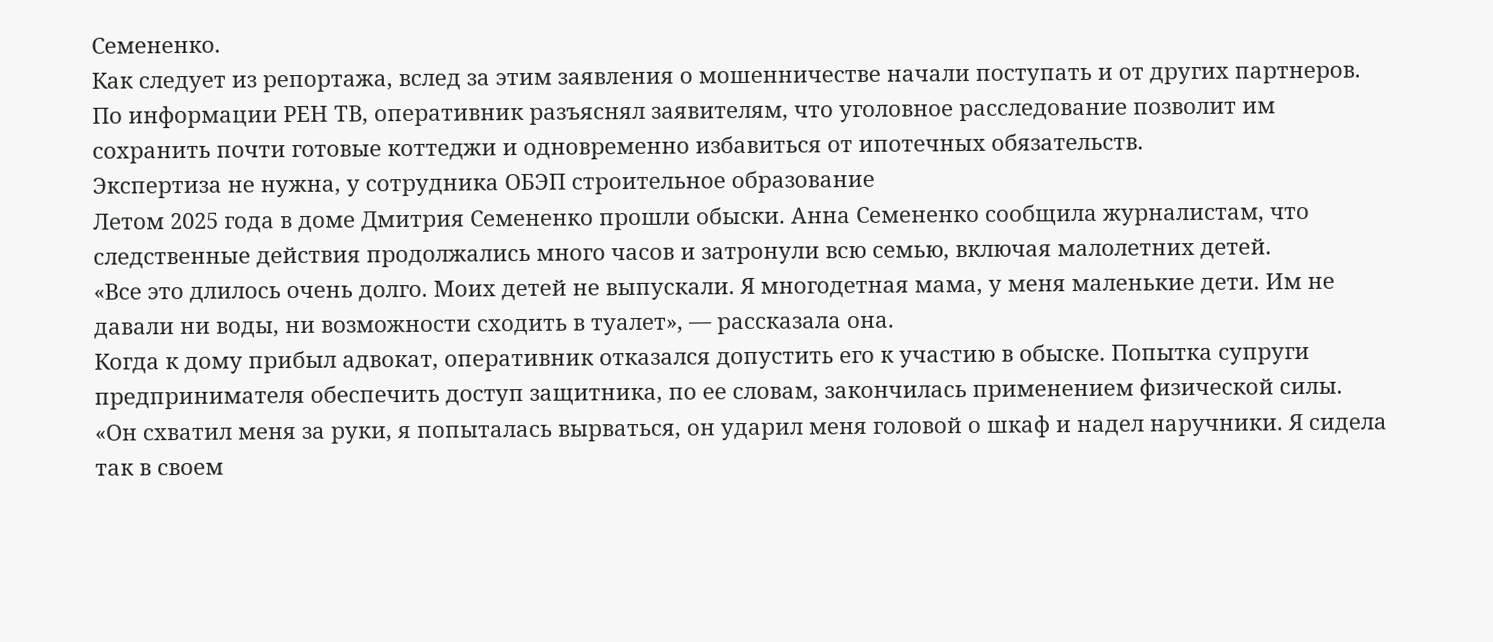Семененко.
Как следует из репортажа, вслед за этим заявления о мошенничестве начали поступать и от других партнеров. По информации РЕН ТВ, оперативник разъяснял заявителям, что уголовное расследование позволит им сохранить почти готовые коттеджи и одновременно избавиться от ипотечных обязательств.
Экспертиза не нужна, у сотрудника ОБЭП строительное образование
Летом 2025 года в доме Дмитрия Семененко прошли обыски. Анна Семененко сообщила журналистам, что следственные действия продолжались много часов и затронули всю семью, включая малолетних детей.
«Все это длилось очень долго. Моих детей не выпускали. Я многодетная мама, у меня маленькие дети. Им не давали ни воды, ни возможности сходить в туалет», — рассказала она.
Когда к дому прибыл адвокат, оперативник отказался допустить его к участию в обыске. Попытка супруги предпринимателя обеспечить доступ защитника, по ее словам, закончилась применением физической силы.
«Он схватил меня за руки, я попыталась вырваться, он ударил меня головой о шкаф и надел наручники. Я сидела так в своем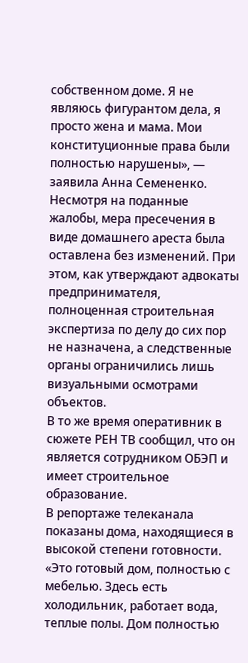собственном доме. Я не являюсь фигурантом дела, я просто жена и мама. Мои конституционные права были полностью нарушены», — заявила Анна Семененко.
Несмотря на поданные жалобы, мера пресечения в виде домашнего ареста была оставлена без изменений. При этом, как утверждают адвокаты предпринимателя, полноценная строительная экспертиза по делу до сих пор не назначена, а следственные органы ограничились лишь визуальными осмотрами объектов.
В то же время оперативник в сюжете РЕН ТВ сообщил, что он является сотрудником ОБЭП и имеет строительное образование.
В репортаже телеканала показаны дома, находящиеся в высокой степени готовности.
«Это готовый дом, полностью с мебелью. Здесь есть холодильник, работает вода, теплые полы. Дом полностью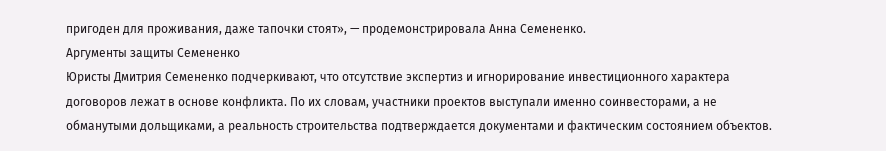пригоден для проживания, даже тапочки стоят», — продемонстрировала Анна Семененко.
Аргументы защиты Семененко
Юристы Дмитрия Семененко подчеркивают, что отсутствие экспертиз и игнорирование инвестиционного характера договоров лежат в основе конфликта. По их словам, участники проектов выступали именно соинвесторами, а не обманутыми дольщиками, а реальность строительства подтверждается документами и фактическим состоянием объектов.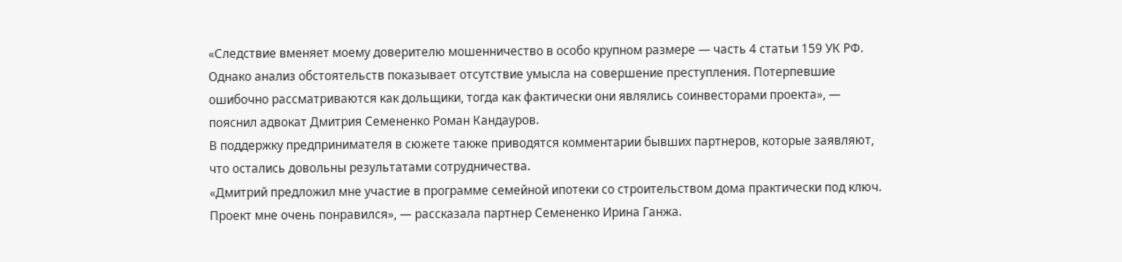«Следствие вменяет моему доверителю мошенничество в особо крупном размере — часть 4 статьи 159 УК РФ. Однако анализ обстоятельств показывает отсутствие умысла на совершение преступления. Потерпевшие ошибочно рассматриваются как дольщики, тогда как фактически они являлись соинвесторами проекта», — пояснил адвокат Дмитрия Семененко Роман Кандауров.
В поддержку предпринимателя в сюжете также приводятся комментарии бывших партнеров, которые заявляют, что остались довольны результатами сотрудничества.
«Дмитрий предложил мне участие в программе семейной ипотеки со строительством дома практически под ключ. Проект мне очень понравился», — рассказала партнер Семененко Ирина Ганжа.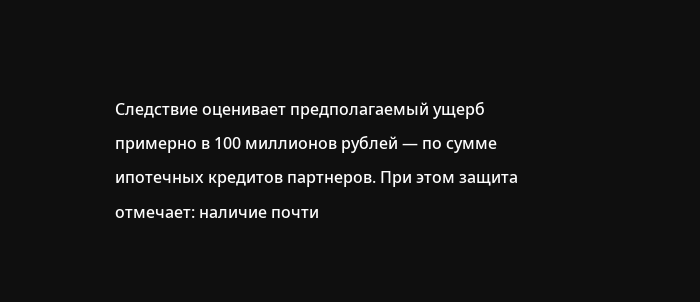Следствие оценивает предполагаемый ущерб примерно в 100 миллионов рублей — по сумме ипотечных кредитов партнеров. При этом защита отмечает: наличие почти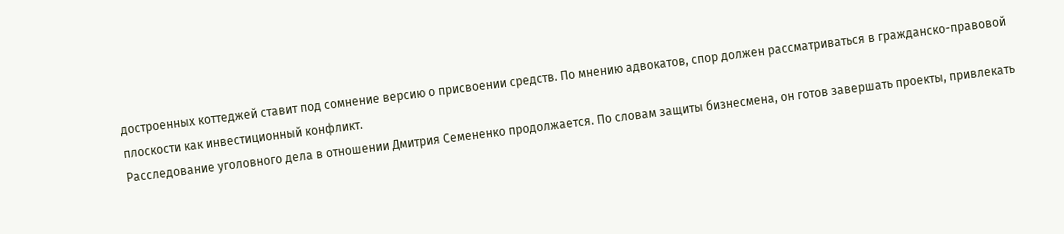достроенных коттеджей ставит под сомнение версию о присвоении средств. По мнению адвокатов, спор должен рассматриваться в гражданско-правовой плоскости как инвестиционный конфликт.
Расследование уголовного дела в отношении Дмитрия Семененко продолжается. По словам защиты бизнесмена, он готов завершать проекты, привлекать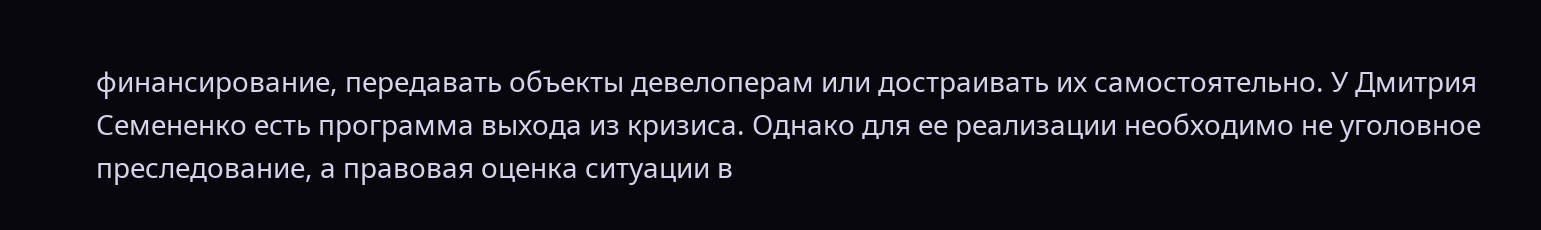финансирование, передавать объекты девелоперам или достраивать их самостоятельно. У Дмитрия Семененко есть программа выхода из кризиса. Однако для ее реализации необходимо не уголовное преследование, а правовая оценка ситуации в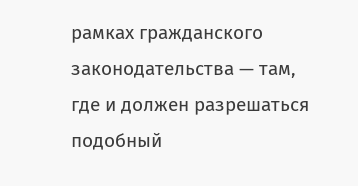рамках гражданского законодательства — там, где и должен разрешаться подобный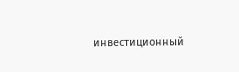инвестиционный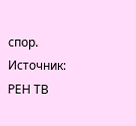спор.
Источник: РЕН ТВ